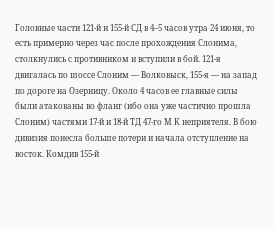Головные части 121-й и 155-й СД в 4–5 часов утра 24 июня, то есть примерно через час после прохождения Слонима, столкнулись с противником и вступили в бой. 121-я двигалась по шоссе Слоним — Волковыск, 155-я — на запад по дороге на Озерницу. Около 4 часов ее главные силы были атакованы во фланг (ибо она уже частично прошла Слоним) частями 17-й и 18-й ТД 47-го М К неприятеля. В бою дивизия понесла больше потери и начала отступление на восток. Комдив 155-й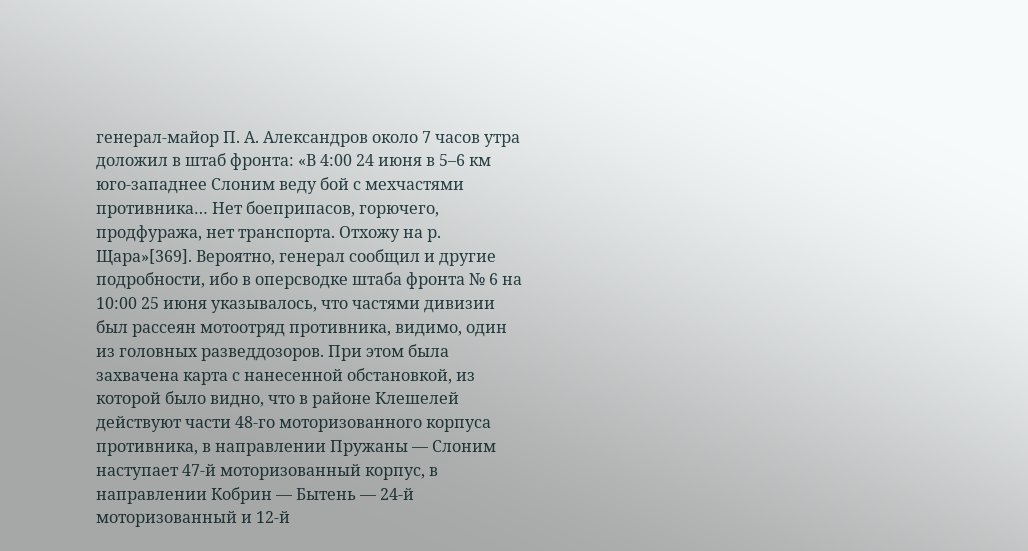генерал-майор П. А. Александров около 7 часов утра доложил в штаб фронта: «В 4:00 24 июня в 5–6 км юго-западнее Слоним веду бой с мехчастями противника… Нет боеприпасов, горючего, продфуража, нет транспорта. Отхожу на р. Щара»[369]. Вероятно, генерал сообщил и другие подробности, ибо в оперсводке штаба фронта № 6 на 10:00 25 июня указывалось, что частями дивизии был рассеян мотоотряд противника, видимо, один из головных разведдозоров. При этом была захвачена карта с нанесенной обстановкой, из которой было видно, что в районе Клешелей действуют части 48-го моторизованного корпуса противника, в направлении Пружаны — Слоним наступает 47-й моторизованный корпус, в направлении Кобрин — Бытень — 24-й моторизованный и 12-й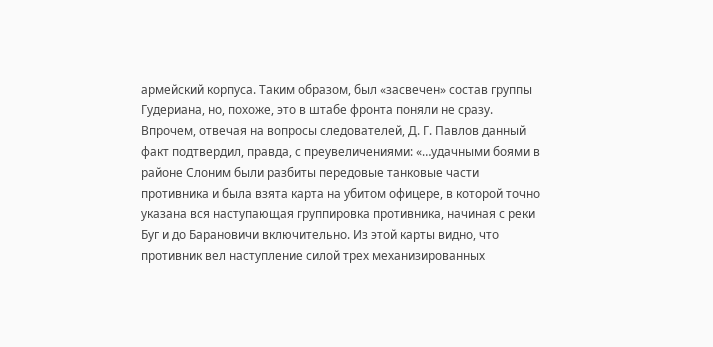армейский корпуса. Таким образом, был «засвечен» состав группы Гудериана, но, похоже, это в штабе фронта поняли не сразу. Впрочем, отвечая на вопросы следователей, Д. Г. Павлов данный факт подтвердил, правда, с преувеличениями: «…удачными боями в районе Слоним были разбиты передовые танковые части противника и была взята карта на убитом офицере, в которой точно указана вся наступающая группировка противника, начиная с реки Буг и до Барановичи включительно. Из этой карты видно, что противник вел наступление силой трех механизированных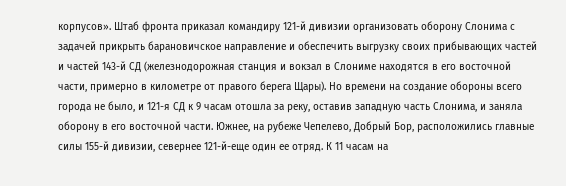корпусов». Штаб фронта приказал командиру 121-й дивизии организовать оборону Слонима с задачей прикрыть барановичское направление и обеспечить выгрузку своих прибывающих частей и частей 143-й СД (железнодорожная станция и вокзал в Слониме находятся в его восточной части, примерно в километре от правого берега Щары). Но времени на создание обороны всего города не было, и 121-я СД к 9 часам отошла за реку, оставив западную часть Слонима, и заняла оборону в его восточной части. Южнее, на рубеже Чепелево, Добрый Бор, расположились главные силы 155-й дивизии, севернее 121-й-еще один ее отряд. К 11 часам на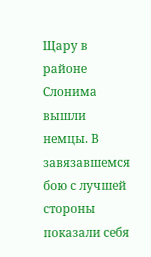Щару в районе Слонима вышли немцы. В завязавшемся бою с лучшей стороны показали себя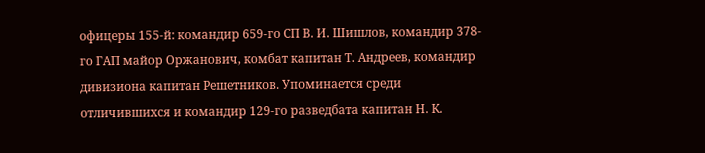офицеры 155-й: командир 659-го СП В. И. Шишлов, командир 378-го ГАП майор Оржанович, комбат капитан Т. Андреев, командир дивизиона капитан Решетников. Упоминается среди отличившихся и командир 129-го разведбата капитан Н. К.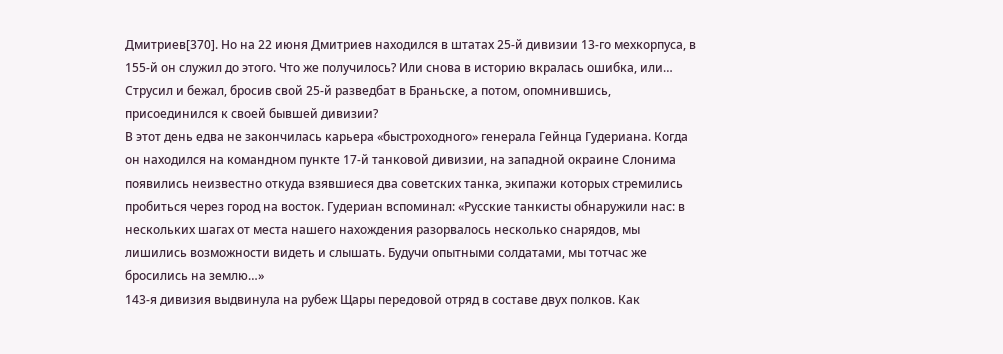Дмитриев[370]. Но на 22 июня Дмитриев находился в штатах 25-й дивизии 13-го мехкорпуса, в 155-й он служил до этого. Что же получилось? Или снова в историю вкралась ошибка, или… Струсил и бежал, бросив свой 25-й разведбат в Браньске, а потом, опомнившись, присоединился к своей бывшей дивизии?
В этот день едва не закончилась карьера «быстроходного» генерала Гейнца Гудериана. Когда он находился на командном пункте 17-й танковой дивизии, на западной окраине Слонима появились неизвестно откуда взявшиеся два советских танка, экипажи которых стремились пробиться через город на восток. Гудериан вспоминал: «Русские танкисты обнаружили нас: в нескольких шагах от места нашего нахождения разорвалось несколько снарядов, мы лишились возможности видеть и слышать. Будучи опытными солдатами, мы тотчас же бросились на землю…»
143-я дивизия выдвинула на рубеж Щары передовой отряд в составе двух полков. Как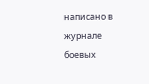написано в журнале боевых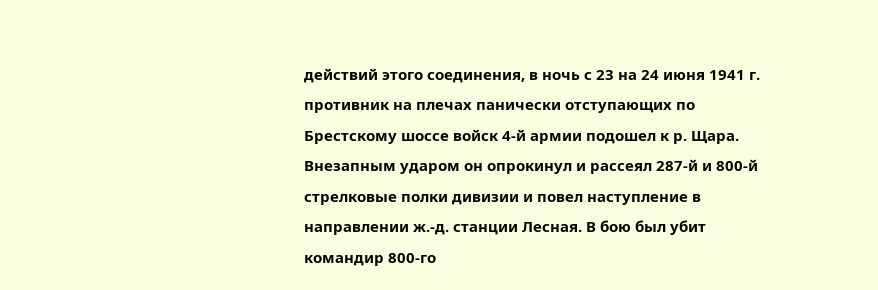действий этого соединения, в ночь с 23 на 24 июня 1941 г. противник на плечах панически отступающих по Брестскому шоссе войск 4-й армии подошел к р. Щара. Внезапным ударом он опрокинул и рассеял 287-й и 800-й стрелковые полки дивизии и повел наступление в направлении ж.-д. станции Лесная. В бою был убит командир 800-го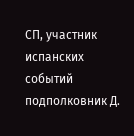СП, участник испанских событий подполковник Д.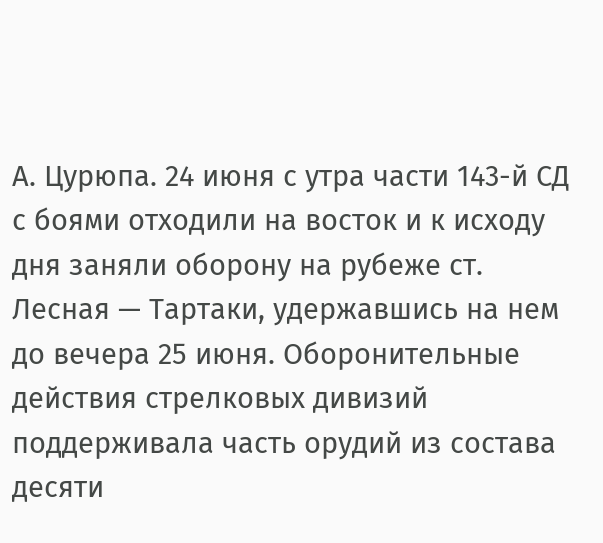А. Цурюпа. 24 июня с утра части 143-й СД с боями отходили на восток и к исходу дня заняли оборону на рубеже ст. Лесная — Тартаки, удержавшись на нем до вечера 25 июня. Оборонительные действия стрелковых дивизий поддерживала часть орудий из состава десяти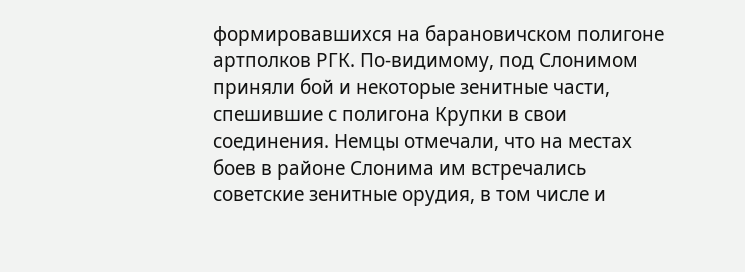формировавшихся на барановичском полигоне артполков РГК. По-видимому, под Слонимом приняли бой и некоторые зенитные части, спешившие с полигона Крупки в свои соединения. Немцы отмечали, что на местах боев в районе Слонима им встречались советские зенитные орудия, в том числе и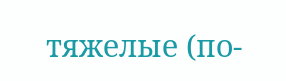тяжелые (по-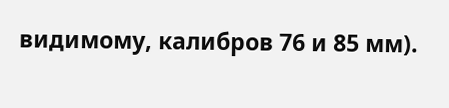видимому, калибров 76 и 85 мм).